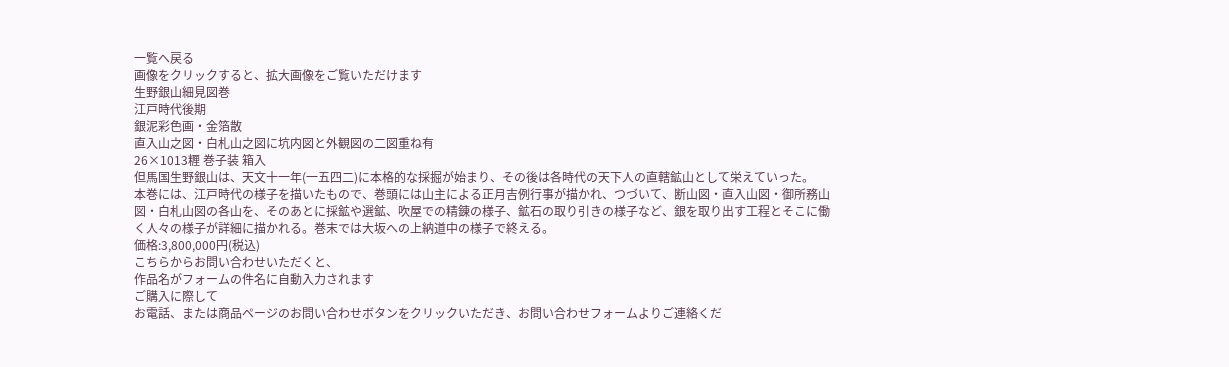一覧へ戻る
画像をクリックすると、拡大画像をご覧いただけます
生野銀山細見図巻
江戸時代後期
銀泥彩色画・金箔散
直入山之図・白札山之図に坑内図と外観図の二図重ね有
26×1013糎 巻子装 箱入
但馬国生野銀山は、天文十一年(一五四二)に本格的な採掘が始まり、その後は各時代の天下人の直轄鉱山として栄えていった。
本巻には、江戸時代の様子を描いたもので、巻頭には山主による正月吉例行事が描かれ、つづいて、断山図・直入山図・御所務山図・白札山図の各山を、そのあとに採鉱や選鉱、吹屋での精錬の様子、鉱石の取り引きの様子など、銀を取り出す工程とそこに働く人々の様子が詳細に描かれる。巻末では大坂への上納道中の様子で終える。
価格:3,800,000円(税込)
こちらからお問い合わせいただくと、
作品名がフォームの件名に自動入力されます
ご購入に際して
お電話、または商品ページのお問い合わせボタンをクリックいただき、お問い合わせフォームよりご連絡くだ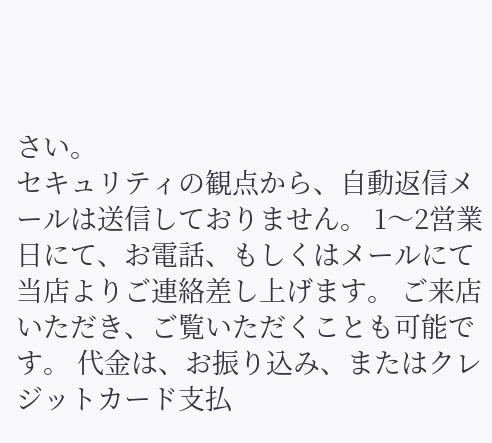さい。
セキュリティの観点から、自動返信メールは送信しておりません。 1〜2営業日にて、お電話、もしくはメールにて当店よりご連絡差し上げます。 ご来店いただき、ご覧いただくことも可能です。 代金は、お振り込み、またはクレジットカード支払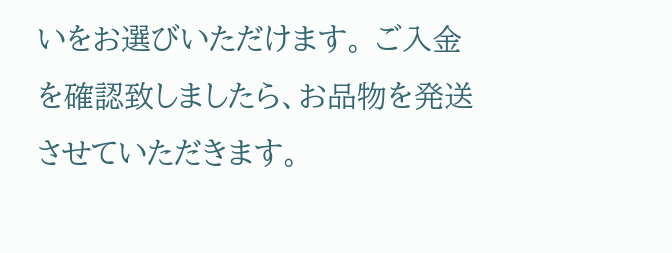いをお選びいただけます。 ご入金を確認致しましたら、お品物を発送させていただきます。